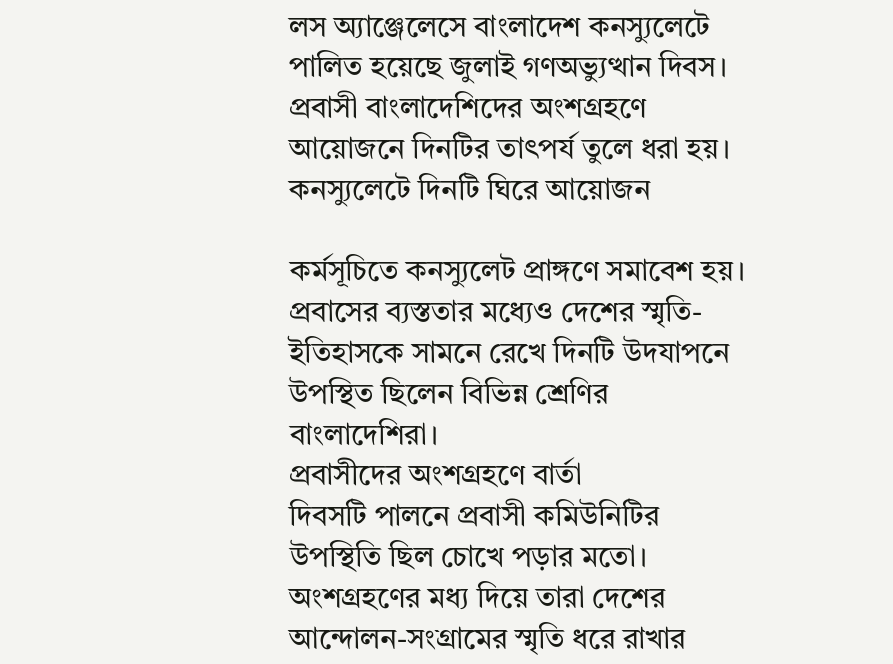লস অ্যাঞ্জেলেসে বাংলাদেশ কনস্যুলেটে পালিত হয়েছে জুলাই গণঅভ্যুত্থান দিবস। প্রবাসী বাংলাদেশিদের অংশগ্রহণে আয়োজনে দিনটির তাৎপর্য তুলে ধরা হয়।
কনস্যুলেটে দিনটি ঘিরে আয়োজন

কর্মসূচিতে কনস্যুলেট প্রাঙ্গণে সমাবেশ হয়। প্রবাসের ব্যস্ততার মধ্যেও দেশের স্মৃতি-ইতিহাসকে সামনে রেখে দিনটি উদযাপনে উপস্থিত ছিলেন বিভিন্ন শ্রেণির বাংলাদেশিরা।
প্রবাসীদের অংশগ্রহণে বার্তা
দিবসটি পালনে প্রবাসী কমিউনিটির উপস্থিতি ছিল চোখে পড়ার মতো। অংশগ্রহণের মধ্য দিয়ে তারা দেশের আন্দোলন-সংগ্রামের স্মৃতি ধরে রাখার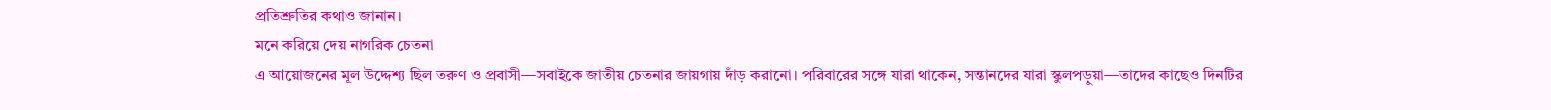প্রতিশ্রুতির কথাও জানান।
মনে করিয়ে দেয় নাগরিক চেতনা
এ আয়োজনের মূল উদ্দেশ্য ছিল তরুণ ও প্রবাসী—সবাইকে জাতীয় চেতনার জায়গায় দাঁড় করানো। পরিবারের সঙ্গে যারা থাকেন, সন্তানদের যারা স্কুলপড়ুয়া—তাদের কাছেও দিনটির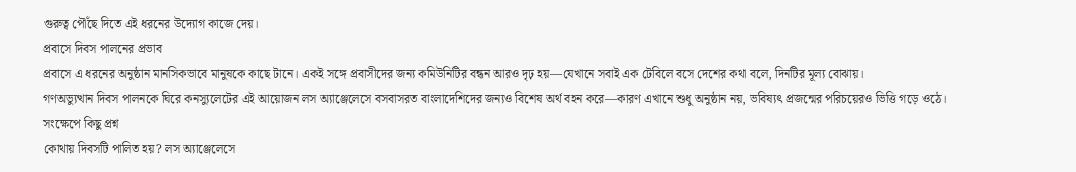গুরুত্ব পৌঁছে দিতে এই ধরনের উদ্যোগ কাজে দেয়।
প্রবাসে দিবস পালনের প্রভাব
প্রবাসে এ ধরনের অনুষ্ঠান মানসিকভাবে মানুষকে কাছে টানে। একই সঙ্গে প্রবাসীদের জন্য কমিউনিটির বন্ধন আরও দৃঢ় হয়—যেখানে সবাই এক টেবিলে বসে দেশের কথা বলে, দিনটির মূল্য বোঝায়।
গণঅভ্যুত্থান দিবস পালনকে ঘিরে কনস্যুলেটের এই আয়োজন লস অ্যাঞ্জেলেসে বসবাসরত বাংলাদেশিদের জন্যও বিশেষ অর্থ বহন করে—কারণ এখানে শুধু অনুষ্ঠান নয়, ভবিষ্যৎ প্রজন্মের পরিচয়েরও ভিত্তি গড়ে ওঠে।
সংক্ষেপে কিছু প্রশ্ন
কোথায় দিবসটি পালিত হয়? লস অ্যাঞ্জেলেসে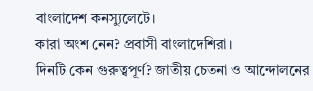বাংলাদেশ কনস্যুলেটে।
কারা অংশ নেন? প্রবাসী বাংলাদেশিরা।
দিনটি কেন গুরুত্বপূর্ণ? জাতীয় চেতনা ও আন্দোলনের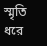স্মৃতি ধরে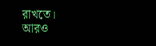রাখতে।
আরও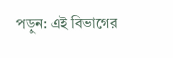পড়ুন: এই বিভাগের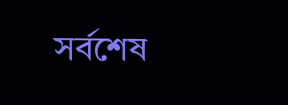সর্বশেষ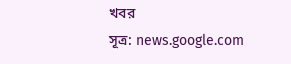খবর
সূত্র: news.google.com